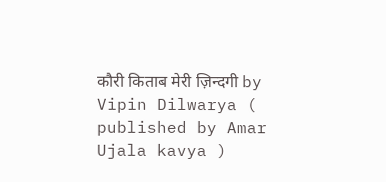कौरी किताब मेरी ज़िन्दगी by Vipin Dilwarya ( published by Amar Ujala kavya )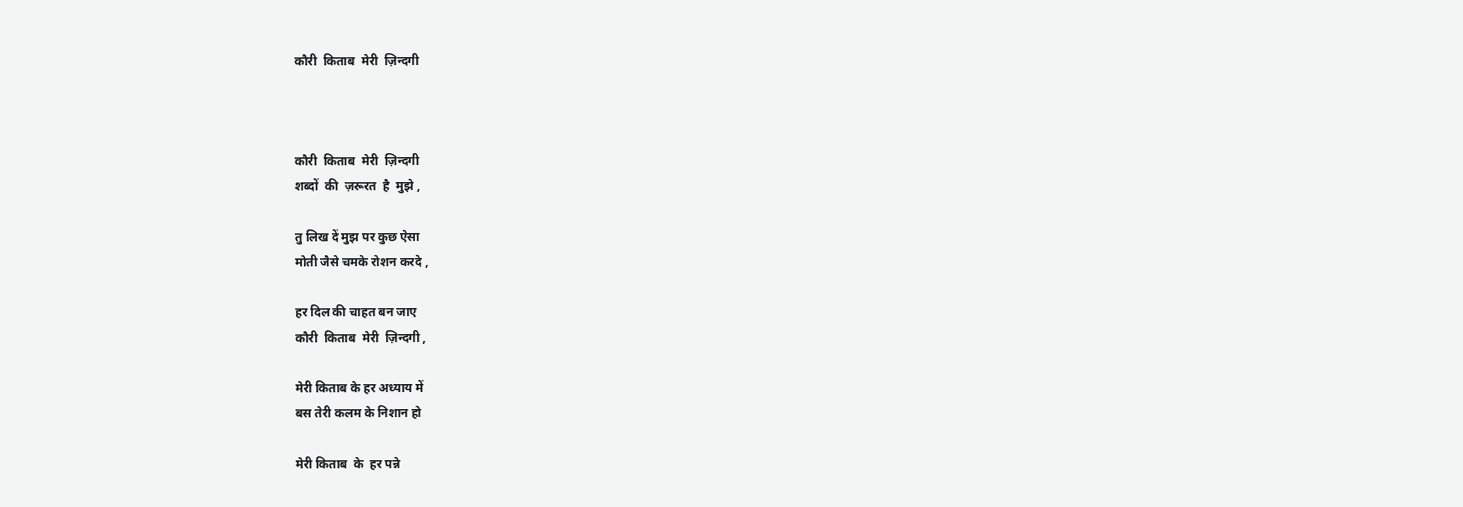कौरी  किताब  मेरी  ज़िन्दगी



कौरी  किताब  मेरी  ज़िन्दगी
शब्दों  की  ज़रूरत  है  मुझे ,

तु लिख दें मुझ पर कुछ ऐसा
मोती जैसे चमके रोशन करदे ,

हर दिल की चाहत बन जाए
कौरी  किताब  मेरी  ज़िन्दगी ,

मेरी किताब के हर अध्याय में
बस तेरी कलम के निशान हो

मेरी किताब  के  हर पन्ने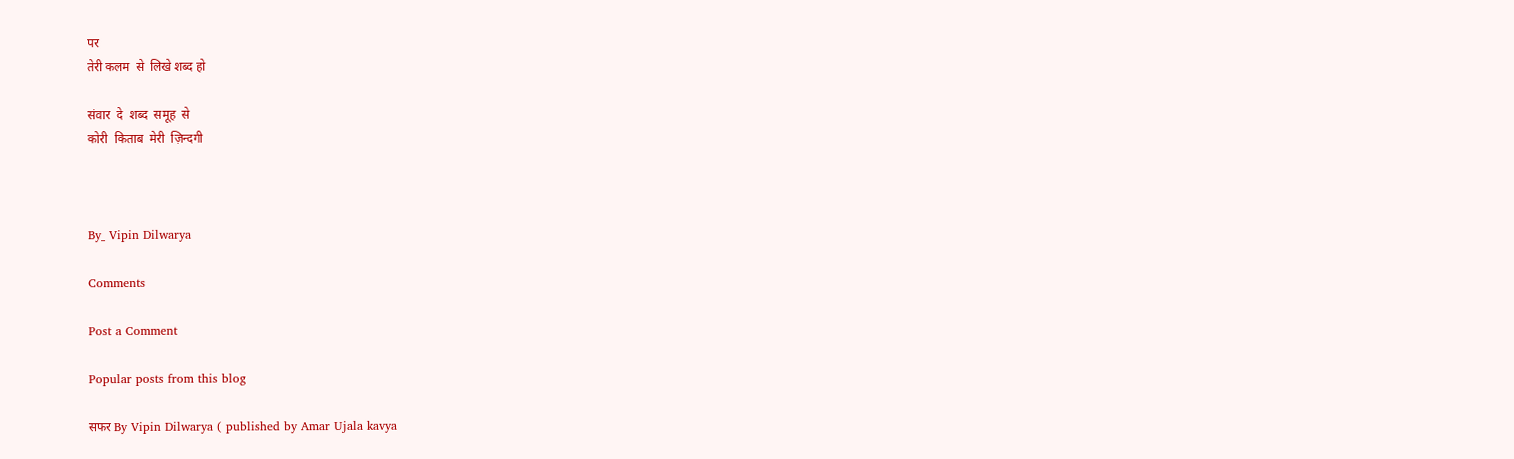पर
तेरी कलम  से  लिखे शब्द हो

संवार  दे  शब्द  समूह  से
कोरी  किताब  मेरी  ज़िन्दगी



By_ Vipin Dilwarya

Comments

Post a Comment

Popular posts from this blog

सफर By Vipin Dilwarya ( published by Amar Ujala kavya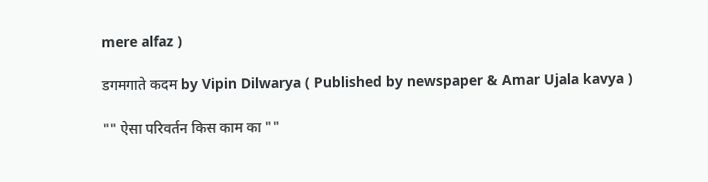mere alfaz )

डगमगाते कदम by Vipin Dilwarya ( Published by newspaper & Amar Ujala kavya )

"" ऐसा परिवर्तन किस काम का ""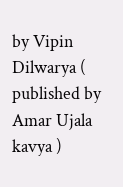by Vipin Dilwarya ( published by Amar Ujala kavya )